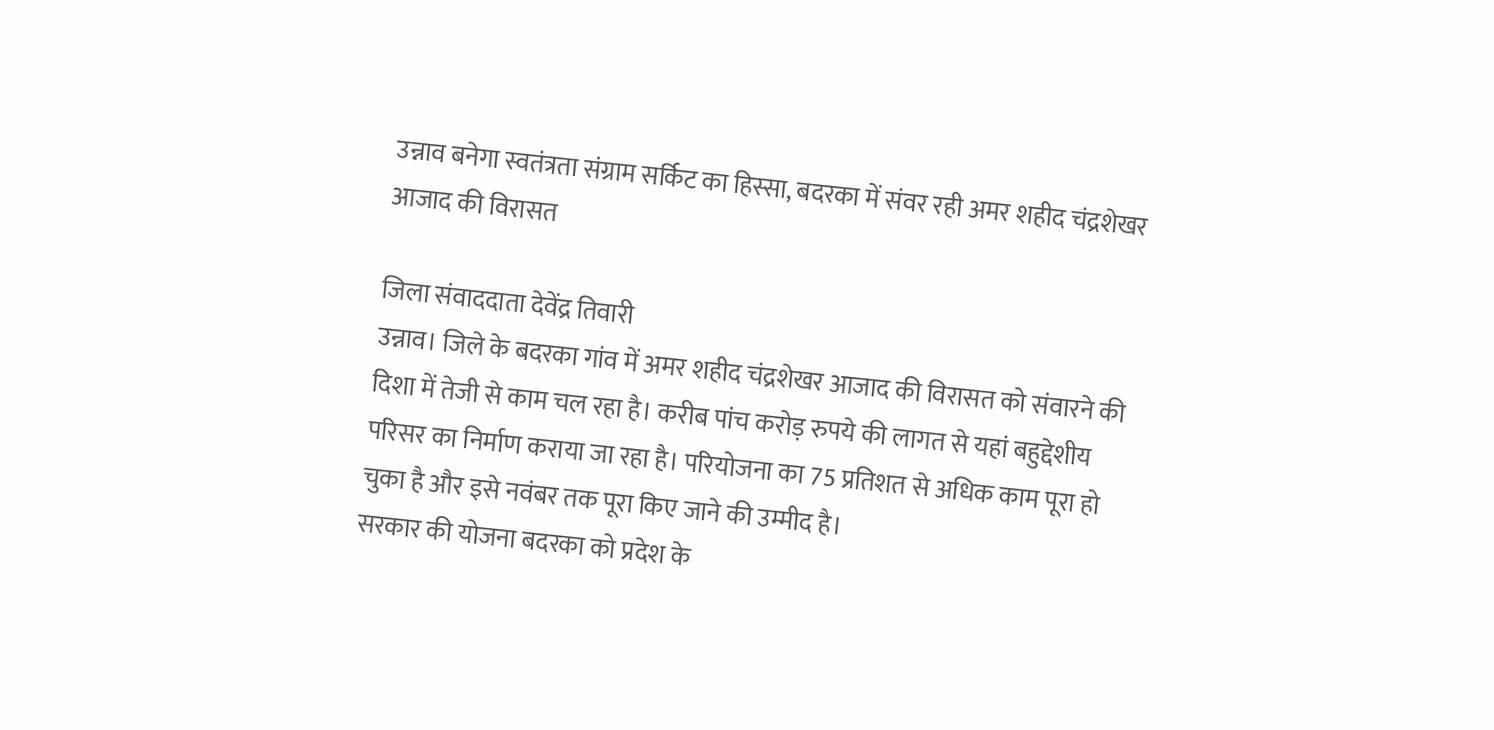उन्नाव बनेगा स्वतंत्रता संग्राम सर्किट का हिस्सा, बदरका में संवर रही अमर शहीद चंद्रशेखर आजाद की विरासत

जिला संवाददाता देवेंद्र तिवारी
उन्नाव। जिले के बदरका गांव में अमर शहीद चंद्रशेखर आजाद की विरासत को संवारने की दिशा में तेजी से काम चल रहा है। करीब पांच करोड़ रुपये की लागत से यहां बहुद्देशीय परिसर का निर्माण कराया जा रहा है। परियोजना का 75 प्रतिशत से अधिक काम पूरा हो चुका है और इसे नवंबर तक पूरा किए जाने की उम्मीद है।
सरकार की योजना बदरका को प्रदेश के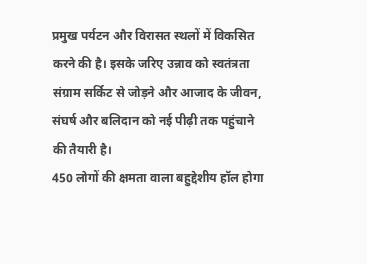प्रमुख पर्यटन और विरासत स्थलों में विकसित करने की है। इसके जरिए उन्नाव को स्वतंत्रता संग्राम सर्किट से जोड़ने और आजाद के जीवन, संघर्ष और बलिदान को नई पीढ़ी तक पहुंचाने की तैयारी है।
450 लोगों की क्षमता वाला बहुद्देशीय हॉल होगा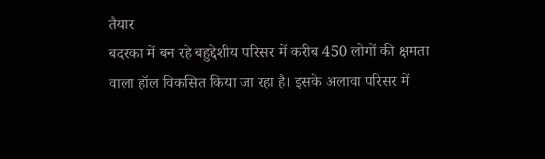तैयार
बदरका में बन रहे बहुद्देशीय परिसर में करीब 450 लोगों की क्षमता वाला हॉल विकसित किया जा रहा है। इसके अलावा परिसर में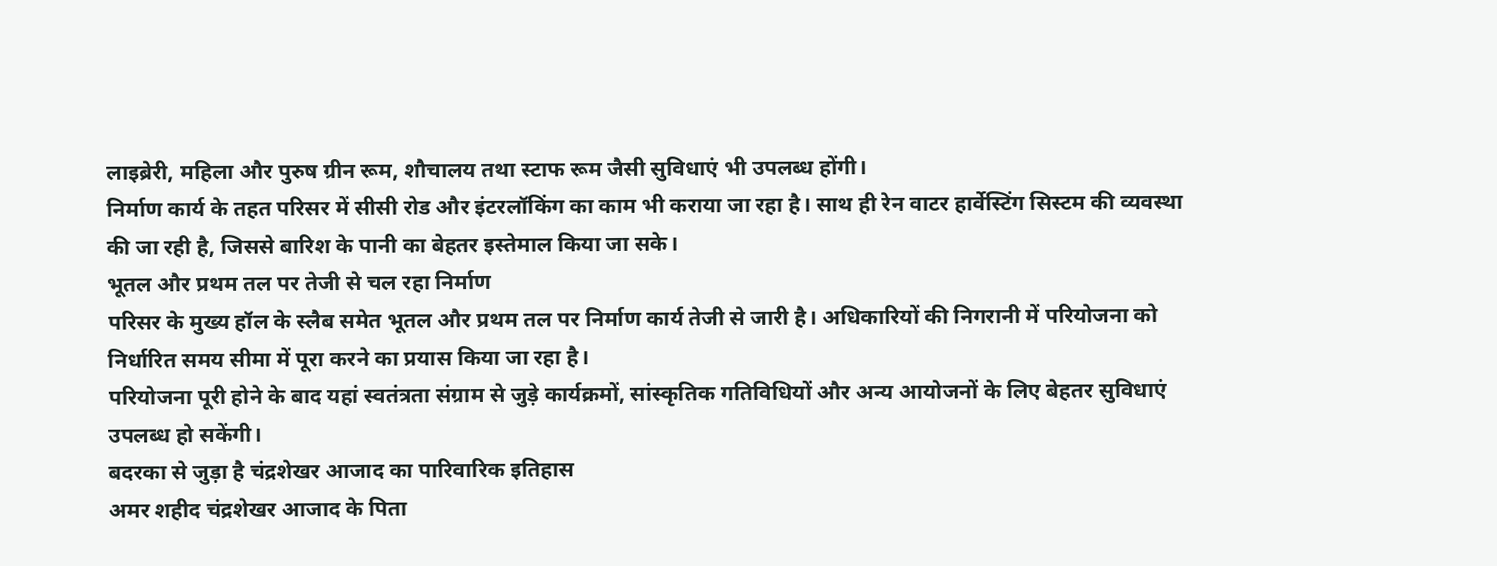लाइब्रेरी, महिला और पुरुष ग्रीन रूम, शौचालय तथा स्टाफ रूम जैसी सुविधाएं भी उपलब्ध होंगी।
निर्माण कार्य के तहत परिसर में सीसी रोड और इंटरलॉकिंग का काम भी कराया जा रहा है। साथ ही रेन वाटर हार्वेस्टिंग सिस्टम की व्यवस्था की जा रही है, जिससे बारिश के पानी का बेहतर इस्तेमाल किया जा सके।
भूतल और प्रथम तल पर तेजी से चल रहा निर्माण
परिसर के मुख्य हॉल के स्लैब समेत भूतल और प्रथम तल पर निर्माण कार्य तेजी से जारी है। अधिकारियों की निगरानी में परियोजना को निर्धारित समय सीमा में पूरा करने का प्रयास किया जा रहा है।
परियोजना पूरी होने के बाद यहां स्वतंत्रता संग्राम से जुड़े कार्यक्रमों, सांस्कृतिक गतिविधियों और अन्य आयोजनों के लिए बेहतर सुविधाएं उपलब्ध हो सकेंगी।
बदरका से जुड़ा है चंद्रशेखर आजाद का पारिवारिक इतिहास
अमर शहीद चंद्रशेखर आजाद के पिता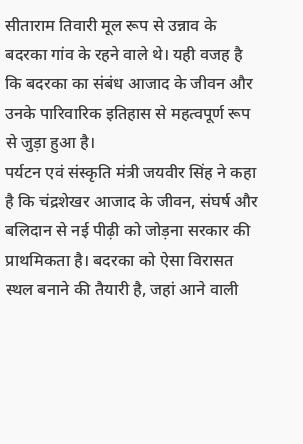सीताराम तिवारी मूल रूप से उन्नाव के बदरका गांव के रहने वाले थे। यही वजह है कि बदरका का संबंध आजाद के जीवन और उनके पारिवारिक इतिहास से महत्वपूर्ण रूप से जुड़ा हुआ है।
पर्यटन एवं संस्कृति मंत्री जयवीर सिंह ने कहा है कि चंद्रशेखर आजाद के जीवन, संघर्ष और बलिदान से नई पीढ़ी को जोड़ना सरकार की प्राथमिकता है। बदरका को ऐसा विरासत स्थल बनाने की तैयारी है, जहां आने वाली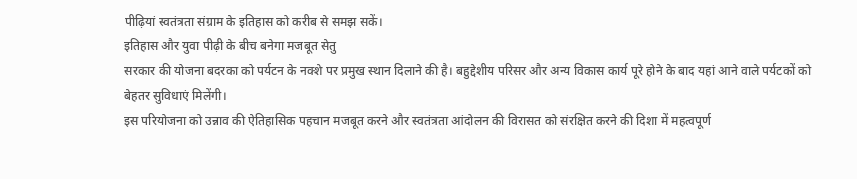पीढ़ियां स्वतंत्रता संग्राम के इतिहास को करीब से समझ सकें।
इतिहास और युवा पीढ़ी के बीच बनेगा मजबूत सेतु
सरकार की योजना बदरका को पर्यटन के नक्शे पर प्रमुख स्थान दिलाने की है। बहुद्देशीय परिसर और अन्य विकास कार्य पूरे होने के बाद यहां आने वाले पर्यटकों को बेहतर सुविधाएं मिलेंगी।
इस परियोजना को उन्नाव की ऐतिहासिक पहचान मजबूत करने और स्वतंत्रता आंदोलन की विरासत को संरक्षित करने की दिशा में महत्वपूर्ण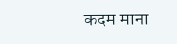कदम माना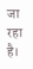जा रहा है।